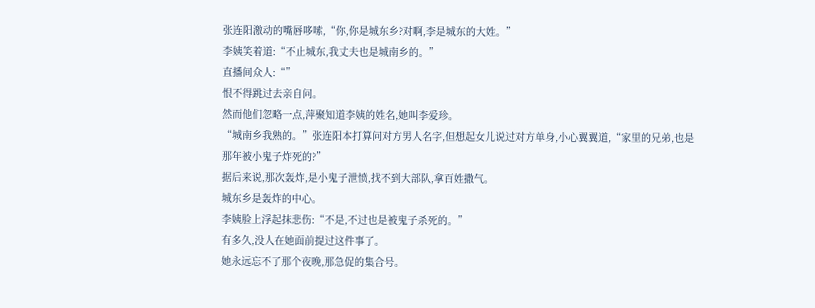张连阳激动的嘴唇哆嗦,“你,你是城东乡?对啊,李是城东的大姓。”
李姨笑着道:“不止城东,我丈夫也是城南乡的。”
直播间众人:“”
恨不得跳过去亲自问。
然而他们忽略一点,萍聚知道李姨的姓名,她叫李爱珍。
“城南乡我熟的。”张连阳本打算问对方男人名字,但想起女儿说过对方单身,小心翼翼道,“家里的兄弟,也是那年被小鬼子炸死的?”
据后来说,那次轰炸,是小鬼子泄愤,找不到大部队,拿百姓撒气。
城东乡是轰炸的中心。
李姨脸上浮起抹悲伤:“不是,不过也是被鬼子杀死的。”
有多久,没人在她面前提过这件事了。
她永远忘不了那个夜晚,那急促的集合号。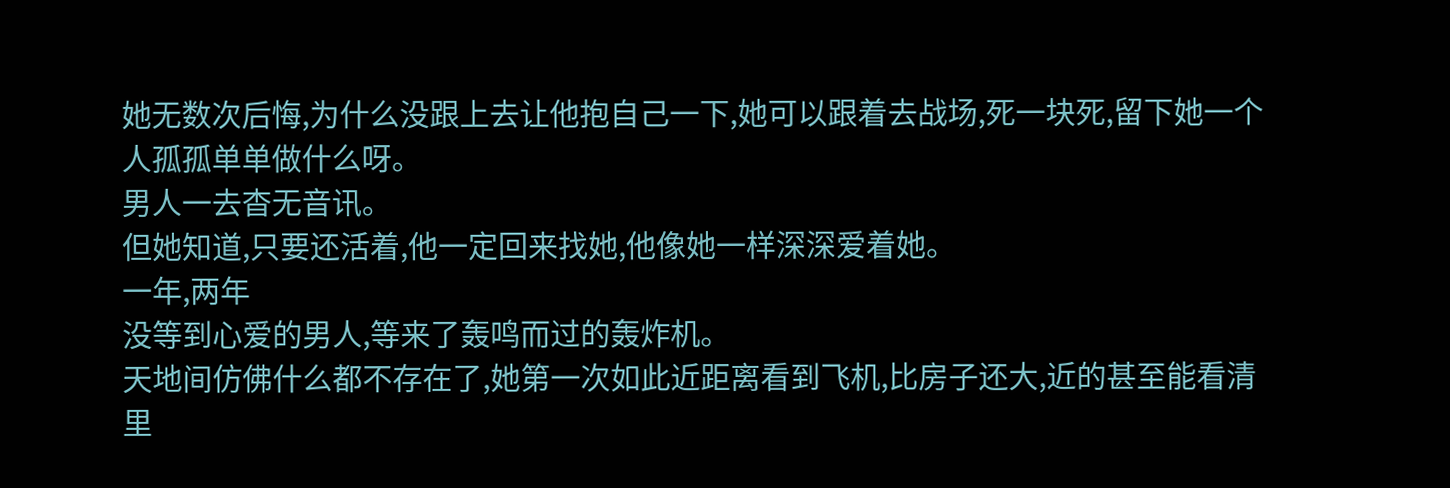她无数次后悔,为什么没跟上去让他抱自己一下,她可以跟着去战场,死一块死,留下她一个人孤孤单单做什么呀。
男人一去杳无音讯。
但她知道,只要还活着,他一定回来找她,他像她一样深深爱着她。
一年,两年
没等到心爱的男人,等来了轰鸣而过的轰炸机。
天地间仿佛什么都不存在了,她第一次如此近距离看到飞机,比房子还大,近的甚至能看清里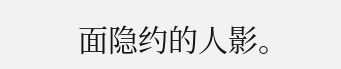面隐约的人影。